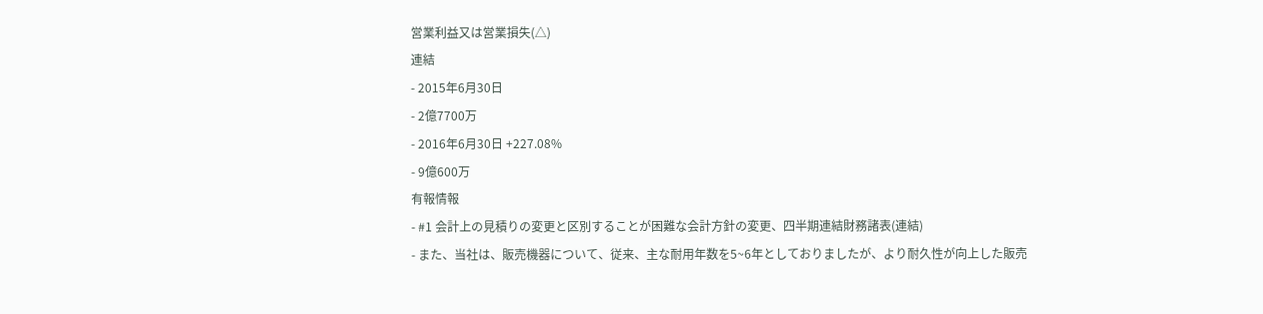営業利益又は営業損失(△)
連結
- 2015年6月30日
- 2億7700万
- 2016年6月30日 +227.08%
- 9億600万
有報情報
- #1 会計上の見積りの変更と区別することが困難な会計方針の変更、四半期連結財務諸表(連結)
- また、当社は、販売機器について、従来、主な耐用年数を5~6年としておりましたが、より耐久性が向上した販売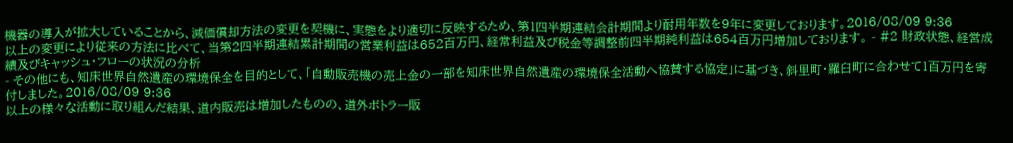機器の導入が拡大していることから、減価償却方法の変更を契機に、実態をより適切に反映するため、第1四半期連結会計期間より耐用年数を9年に変更しております。2016/08/09 9:36
以上の変更により従来の方法に比べて、当第2四半期連結累計期間の営業利益は652百万円、経常利益及び税金等調整前四半期純利益は654百万円増加しております。 - #2 財政状態、経営成績及びキャッシュ・フローの状況の分析
- その他にも、知床世界自然遺産の環境保全を目的として、「自動販売機の売上金の一部を知床世界自然遺産の環境保全活動へ協賛する協定」に基づき、斜里町・羅臼町に合わせて1百万円を寄付しました。2016/08/09 9:36
以上の様々な活動に取り組んだ結果、道内販売は増加したものの、道外ボトラー販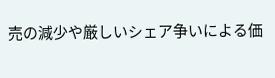売の減少や厳しいシェア争いによる価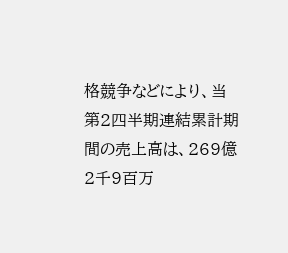格競争などにより、当第2四半期連結累計期間の売上高は、269億2千9百万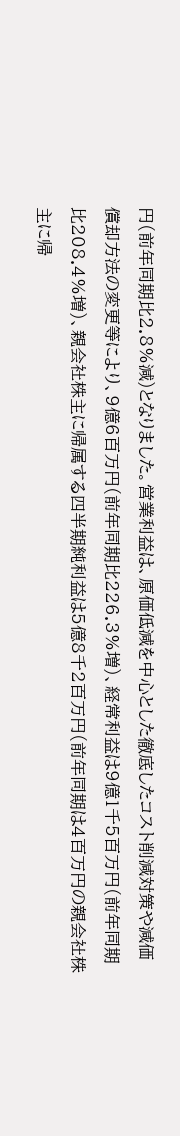円(前年同期比2.8%減)となりました。営業利益は、原価低減を中心とした徹底したコスト削減対策や減価償却方法の変更等により、9億6百万円(前年同期比226.3%増)、経常利益は9億1千5百万円(前年同期比208.4%増)、親会社株主に帰属する四半期純利益は5億8千2百万円(前年同期は4百万円の親会社株主に帰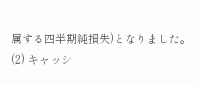属する四半期純損失)となりました。
(2) キャッシ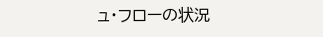ュ・フローの状況